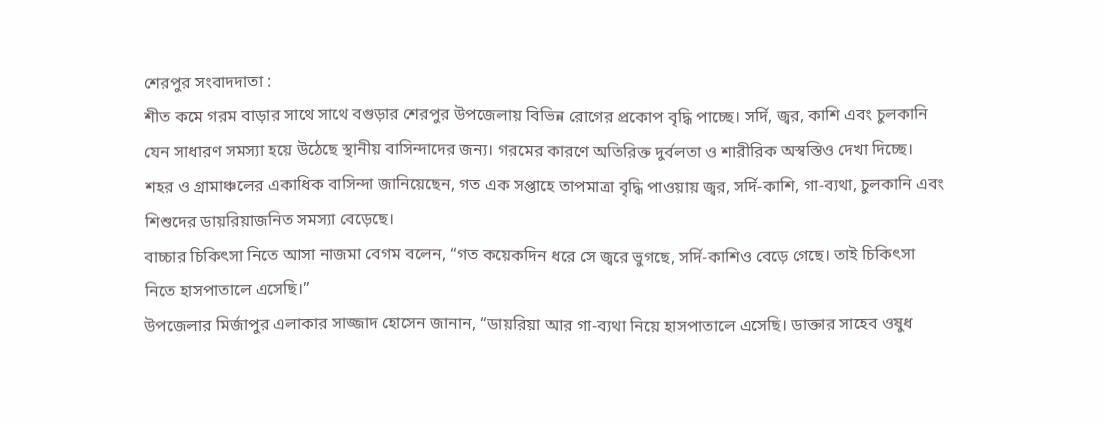শেরপুর সংবাদদাতা :
শীত কমে গরম বাড়ার সাথে সাথে বগুড়ার শেরপুর উপজেলায় বিভিন্ন রোগের প্রকোপ বৃদ্ধি পাচ্ছে। সর্দি, জ্বর, কাশি এবং চুলকানি যেন সাধারণ সমস্যা হয়ে উঠেছে স্থানীয় বাসিন্দাদের জন্য। গরমের কারণে অতিরিক্ত দুর্বলতা ও শারীরিক অস্বস্তিও দেখা দিচ্ছে।
শহর ও গ্রামাঞ্চলের একাধিক বাসিন্দা জানিয়েছেন, গত এক সপ্তাহে তাপমাত্রা বৃদ্ধি পাওয়ায় জ্বর, সর্দি-কাশি, গা-ব্যথা, চুলকানি এবং শিশুদের ডায়রিয়াজনিত সমস্যা বেড়েছে।
বাচ্চার চিকিৎসা নিতে আসা নাজমা বেগম বলেন, “গত কয়েকদিন ধরে সে জ্বরে ভুগছে, সর্দি-কাশিও বেড়ে গেছে। তাই চিকিৎসা নিতে হাসপাতালে এসেছি।”
উপজেলার মির্জাপুর এলাকার সাজ্জাদ হোসেন জানান, “ডায়রিয়া আর গা-ব্যথা নিয়ে হাসপাতালে এসেছি। ডাক্তার সাহেব ওষুধ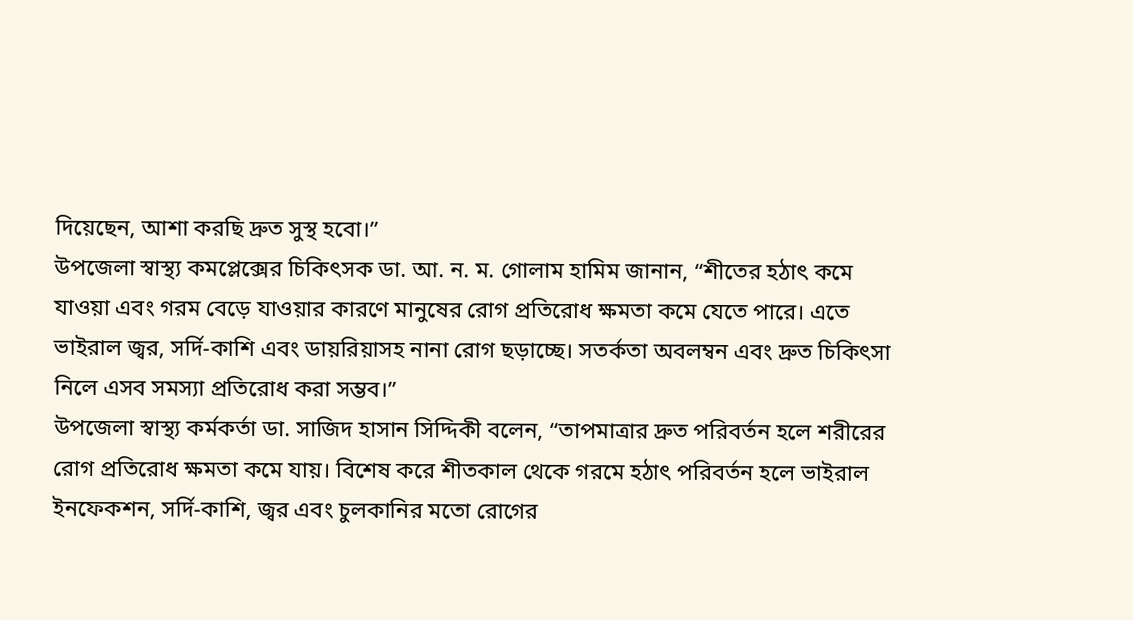দিয়েছেন, আশা করছি দ্রুত সুস্থ হবো।”
উপজেলা স্বাস্থ্য কমপ্লেক্সের চিকিৎসক ডা. আ. ন. ম. গোলাম হামিম জানান, “শীতের হঠাৎ কমে যাওয়া এবং গরম বেড়ে যাওয়ার কারণে মানুষের রোগ প্রতিরোধ ক্ষমতা কমে যেতে পারে। এতে ভাইরাল জ্বর, সর্দি-কাশি এবং ডায়রিয়াসহ নানা রোগ ছড়াচ্ছে। সতর্কতা অবলম্বন এবং দ্রুত চিকিৎসা নিলে এসব সমস্যা প্রতিরোধ করা সম্ভব।”
উপজেলা স্বাস্থ্য কর্মকর্তা ডা. সাজিদ হাসান সিদ্দিকী বলেন, “তাপমাত্রার দ্রুত পরিবর্তন হলে শরীরের রোগ প্রতিরোধ ক্ষমতা কমে যায়। বিশেষ করে শীতকাল থেকে গরমে হঠাৎ পরিবর্তন হলে ভাইরাল ইনফেকশন, সর্দি-কাশি, জ্বর এবং চুলকানির মতো রোগের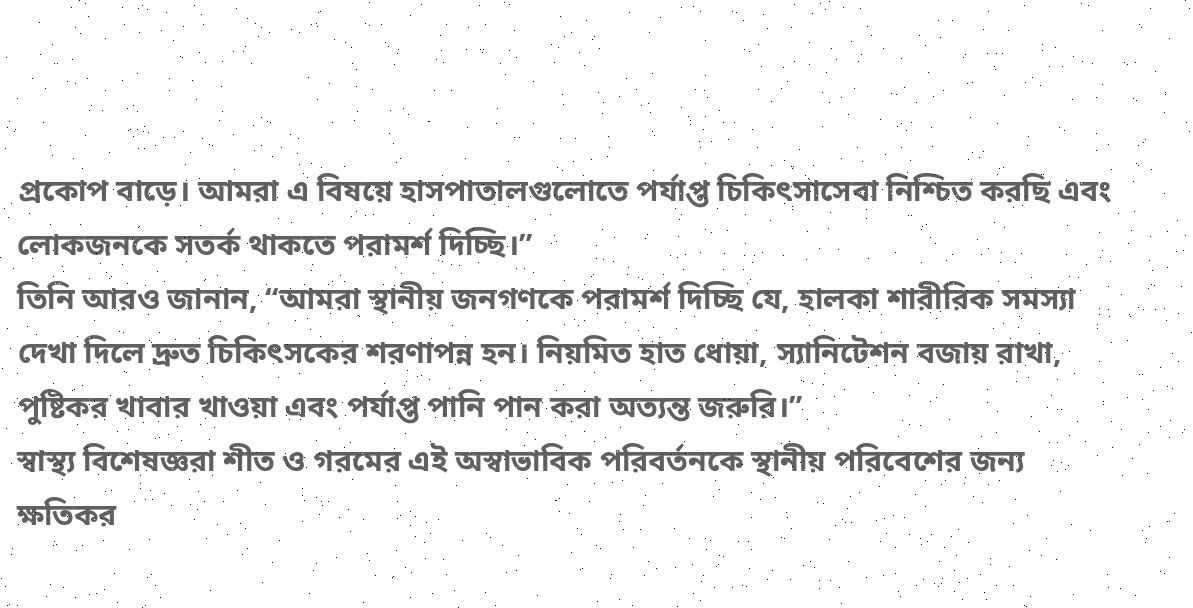প্রকোপ বাড়ে। আমরা এ বিষয়ে হাসপাতালগুলোতে পর্যাপ্ত চিকিৎসাসেবা নিশ্চিত করছি এবং লোকজনকে সতর্ক থাকতে পরামর্শ দিচ্ছি।”
তিনি আরও জানান, “আমরা স্থানীয় জনগণকে পরামর্শ দিচ্ছি যে, হালকা শারীরিক সমস্যা দেখা দিলে দ্রুত চিকিৎসকের শরণাপন্ন হন। নিয়মিত হাত ধোয়া, স্যানিটেশন বজায় রাখা, পুষ্টিকর খাবার খাওয়া এবং পর্যাপ্ত পানি পান করা অত্যন্ত জরুরি।”
স্বাস্থ্য বিশেষজ্ঞরা শীত ও গরমের এই অস্বাভাবিক পরিবর্তনকে স্থানীয় পরিবেশের জন্য ক্ষতিকর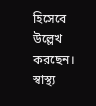হিসেবে উল্লেখ করছেন। স্বাস্থ্য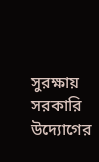সুরক্ষায় সরকারি উদ্যোগের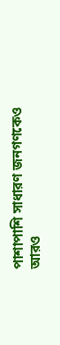পাশাপাশি সাধারণ জনগণকেও আরও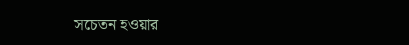সচেতন হওয়ার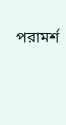পরামর্শ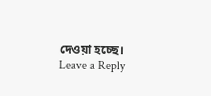দেওয়া হচ্ছে।
Leave a Reply